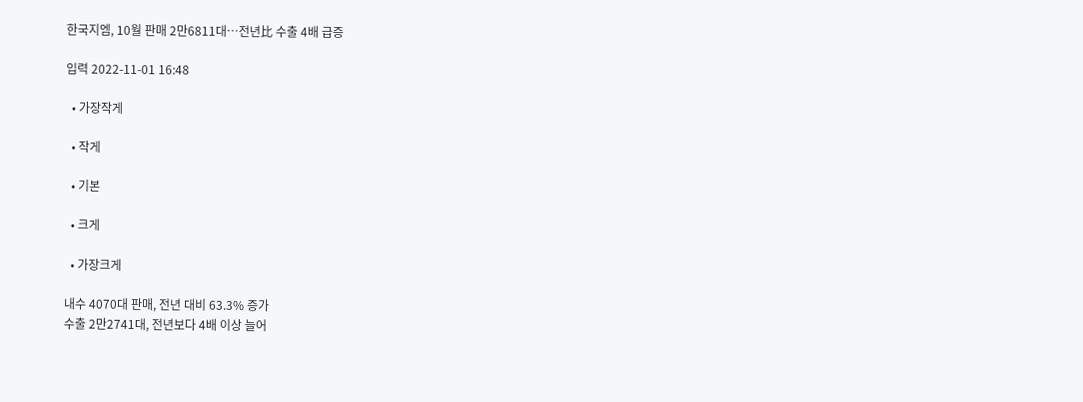한국지엠, 10월 판매 2만6811대…전년比 수출 4배 급증

입력 2022-11-01 16:48

  • 가장작게

  • 작게

  • 기본

  • 크게

  • 가장크게

내수 4070대 판매, 전년 대비 63.3% 증가
수출 2만2741대, 전년보다 4배 이상 늘어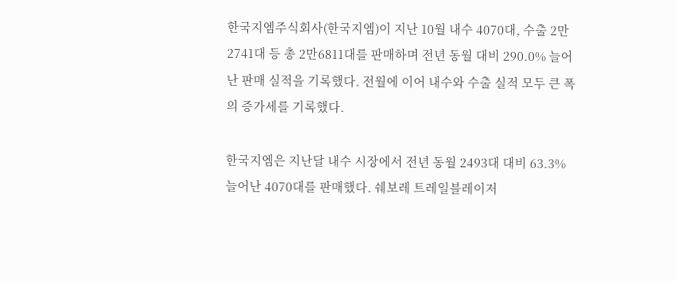한국지엠주식회사(한국지엠)이 지난 10월 내수 4070대, 수출 2만2741대 등 총 2만6811대를 판매하며 전년 동월 대비 290.0% 늘어난 판매 실적을 기록했다. 전월에 이어 내수와 수출 실적 모두 큰 폭의 증가세를 기록했다.

한국지엠은 지난달 내수 시장에서 전년 동월 2493대 대비 63.3% 늘어난 4070대를 판매했다. 쉐보레 트레일블레이저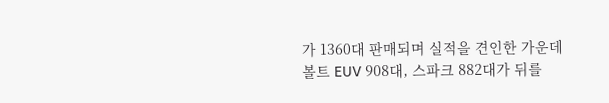가 1360대 판매되며 실적을 견인한 가운데 볼트 EUV 908대, 스파크 882대가 뒤를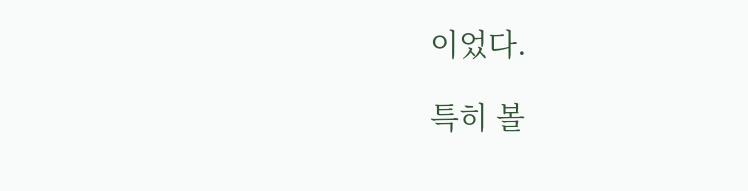이었다.

특히 볼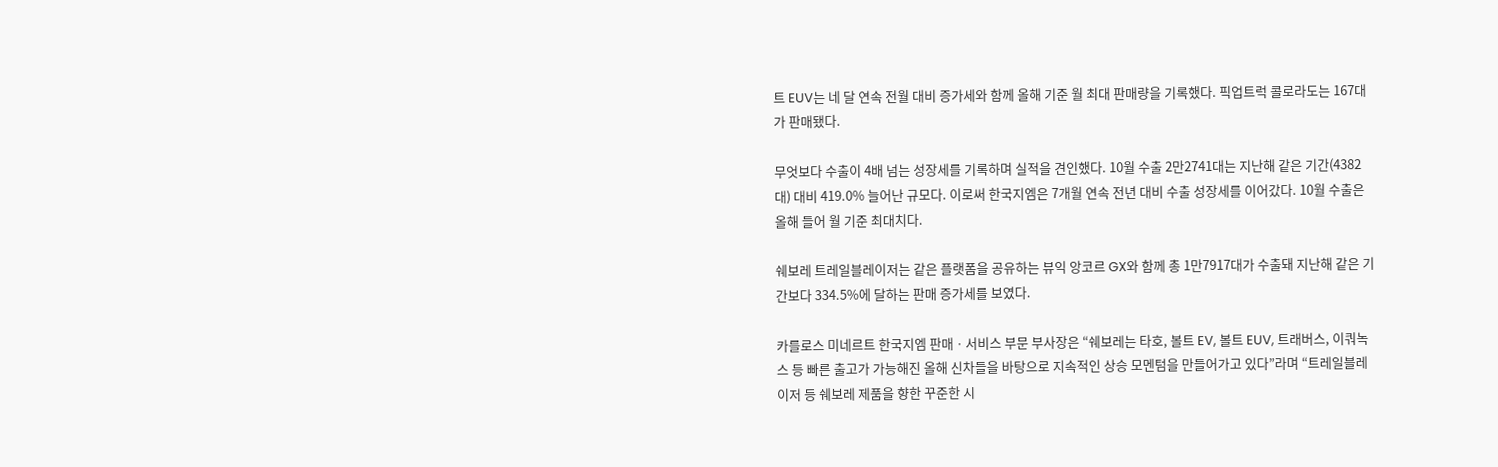트 EUV는 네 달 연속 전월 대비 증가세와 함께 올해 기준 월 최대 판매량을 기록했다. 픽업트럭 콜로라도는 167대가 판매됐다.

무엇보다 수출이 4배 넘는 성장세를 기록하며 실적을 견인했다. 10월 수출 2만2741대는 지난해 같은 기간(4382대) 대비 419.0% 늘어난 규모다. 이로써 한국지엠은 7개월 연속 전년 대비 수출 성장세를 이어갔다. 10월 수출은 올해 들어 월 기준 최대치다.

쉐보레 트레일블레이저는 같은 플랫폼을 공유하는 뷰익 앙코르 GX와 함께 총 1만7917대가 수출돼 지난해 같은 기간보다 334.5%에 달하는 판매 증가세를 보였다.

카를로스 미네르트 한국지엠 판매ㆍ서비스 부문 부사장은 “쉐보레는 타호, 볼트 EV, 볼트 EUV, 트래버스, 이쿼녹스 등 빠른 출고가 가능해진 올해 신차들을 바탕으로 지속적인 상승 모멘텀을 만들어가고 있다”라며 “트레일블레이저 등 쉐보레 제품을 향한 꾸준한 시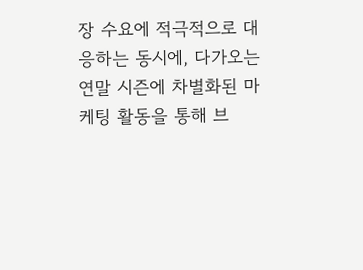장 수요에 적극적으로 대응하는 동시에, 다가오는 연말 시즌에 차별화된 마케팅 활동을 통해 브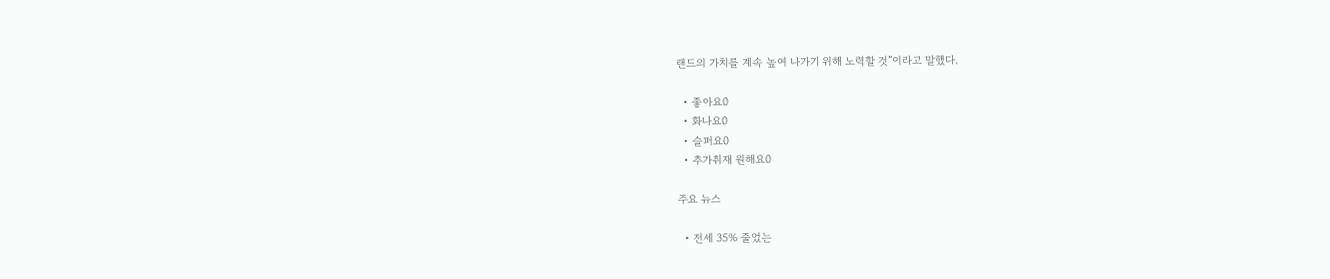랜드의 가치를 계속 높여 나가기 위해 노력할 것”이라고 말했다.

  • 좋아요0
  • 화나요0
  • 슬퍼요0
  • 추가취재 원해요0

주요 뉴스

  • 전세 35% 줄었는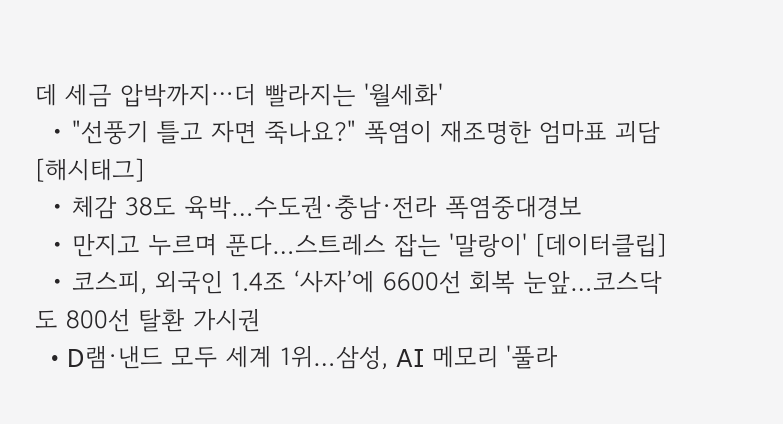데 세금 압박까지⋯더 빨라지는 '월세화'
  • "선풍기 틀고 자면 죽나요?" 폭염이 재조명한 엄마표 괴담 [해시태그]
  • 체감 38도 육박…수도권·충남·전라 폭염중대경보
  • 만지고 누르며 푼다…스트레스 잡는 '말랑이' [데이터클립]
  • 코스피, 외국인 1.4조 ‘사자’에 6600선 회복 눈앞…코스닥도 800선 탈환 가시권
  • D램·낸드 모두 세계 1위…삼성, AI 메모리 '풀라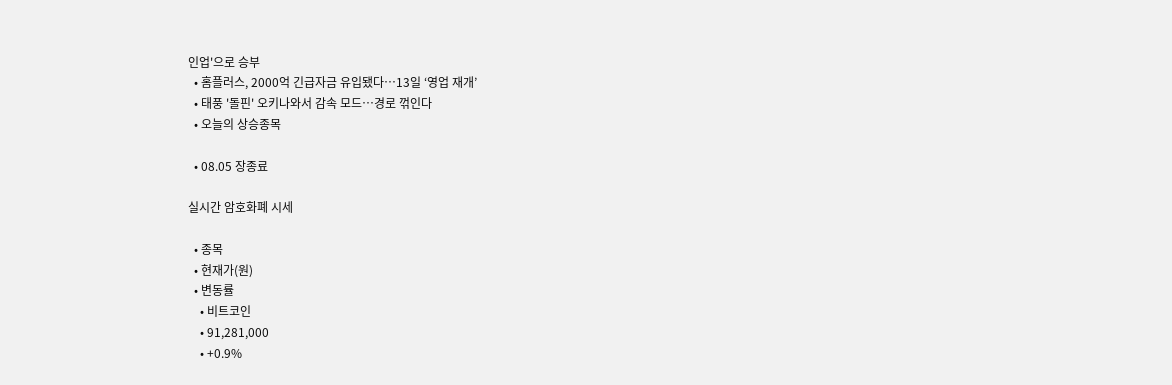인업'으로 승부
  • 홈플러스, 2000억 긴급자금 유입됐다…13일 ‘영업 재개’
  • 태풍 '돌핀' 오키나와서 감속 모드…경로 꺾인다
  • 오늘의 상승종목

  • 08.05 장종료

실시간 암호화폐 시세

  • 종목
  • 현재가(원)
  • 변동률
    • 비트코인
    • 91,281,000
    • +0.9%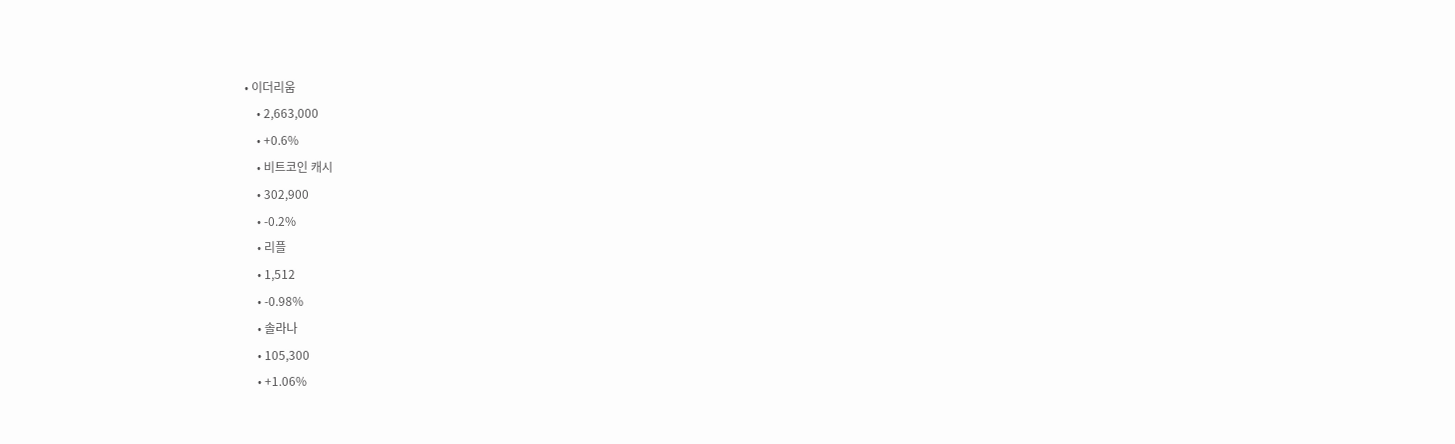• 이더리움
    • 2,663,000
    • +0.6%
    • 비트코인 캐시
    • 302,900
    • -0.2%
    • 리플
    • 1,512
    • -0.98%
    • 솔라나
    • 105,300
    • +1.06%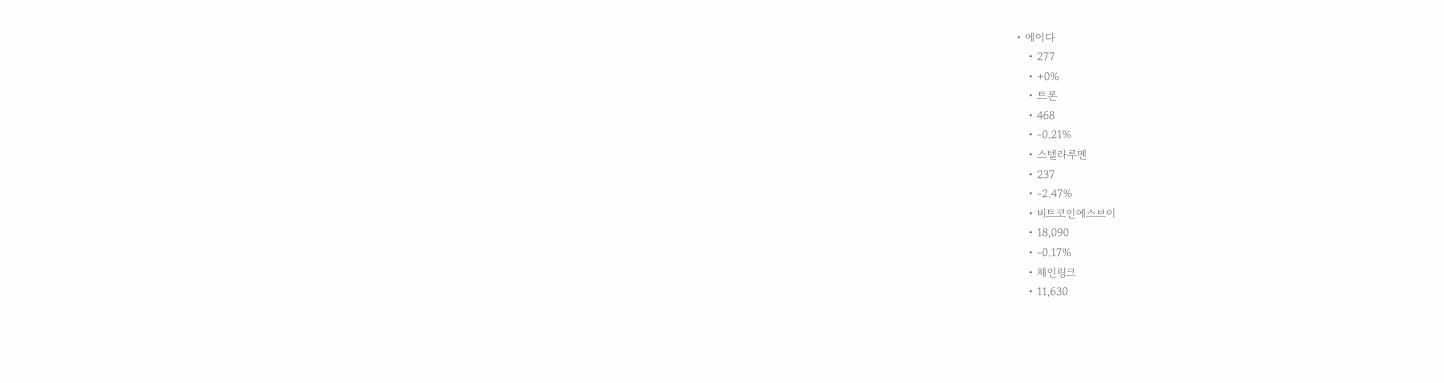• 에이다
    • 277
    • +0%
    • 트론
    • 468
    • -0.21%
    • 스텔라루멘
    • 237
    • -2.47%
    • 비트코인에스브이
    • 18,090
    • -0.17%
    • 체인링크
    • 11,630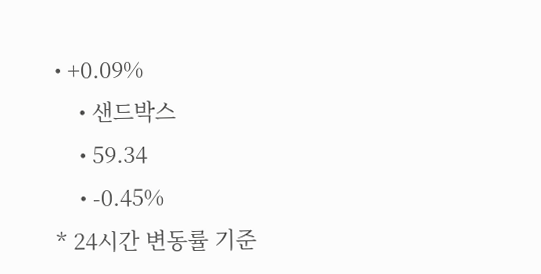• +0.09%
    • 샌드박스
    • 59.34
    • -0.45%
* 24시간 변동률 기준